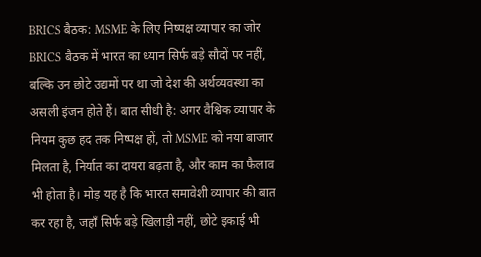BRICS बैठक: MSME के लिए निष्पक्ष व्यापार का जोर
BRICS बैठक में भारत का ध्यान सिर्फ बड़े सौदों पर नहीं, बल्कि उन छोटे उद्यमों पर था जो देश की अर्थव्यवस्था का असली इंजन होते हैं। बात सीधी है: अगर वैश्विक व्यापार के नियम कुछ हद तक निष्पक्ष हों, तो MSME को नया बाजार मिलता है, निर्यात का दायरा बढ़ता है, और काम का फैलाव भी होता है। मोड़ यह है कि भारत समावेशी व्यापार की बात कर रहा है, जहाँ सिर्फ बड़े खिलाड़ी नहीं, छोटे इकाई भी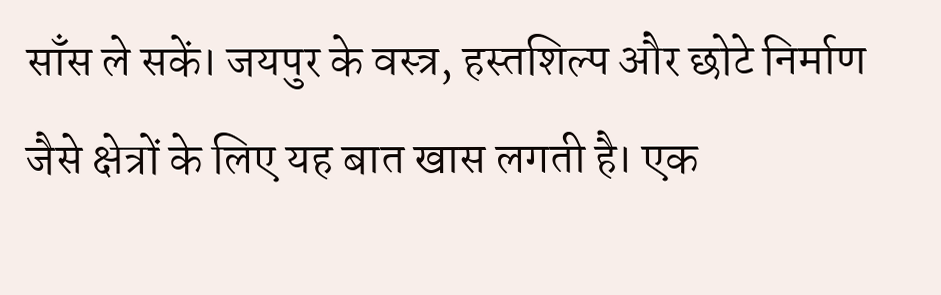साँस ले सकें। जयपुर के वस्त्र, हस्तशिल्प और छोटे निर्माण जैसे क्षेत्रों के लिए यह बात खास लगती है। एक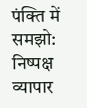पंक्ति में समझो: निष्पक्ष व्यापार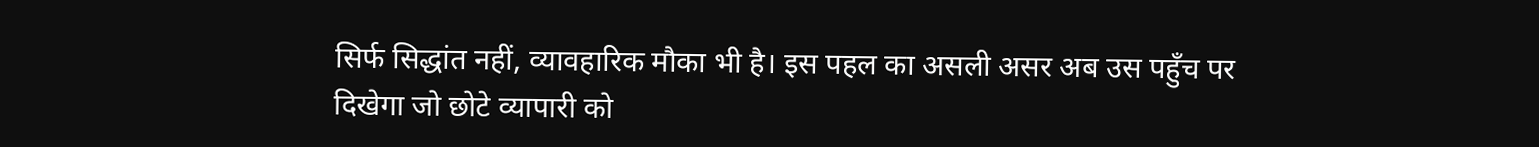सिर्फ सिद्धांत नहीं, व्यावहारिक मौका भी है। इस पहल का असली असर अब उस पहुँच पर दिखेगा जो छोटे व्यापारी को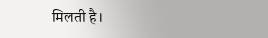मिलती है।